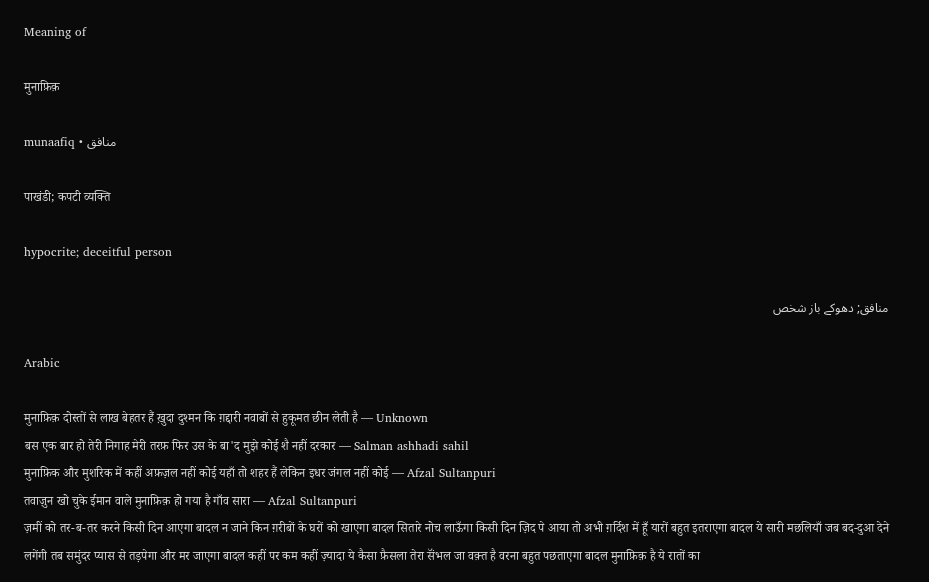Meaning of

मुनाफ़िक़

munaafiq • منافق

पाखंडी; कपटी व्यक्ति

hypocrite; deceitful person

منافق; دھوکے باز شخص

Arabic

मुनाफ़िक़ दोस्तों से लाख बेहतर हैं ख़ुदा दुश्मन कि ग़द्दारी नवाबों से हुकूमत छीन लेती है — Unknown
बस एक बार हो तेरी निगाह मेरी तरफ़ फिर उस के बा'द मुझे कोई शै नहीं दरकार — Salman ashhadi sahil
मुनाफ़िक और मुशरिक में कहीं अफ़ज़ल नहीं कोई यहाँ तो शहर हैं लेकिन इधर जंगल नहीं कोई — Afzal Sultanpuri
तवाज़ुन खो चुके ईमान वाले मुनाफ़िक़ हो गया है गाँव सारा — Afzal Sultanpuri
ज़मीं को तर-ब-तर करने किसी दिन आएगा बादल न जाने किन ग़रीबों के घरों को खाएगा बादल सितारे नोच लाऊँगा किसी दिन ज़िद पे आया तो अभी ग़र्दिश में हूँ यारों बहुत इतराएगा बादल ये सारी मछलियाँ जब बद-दुआ देने लगेंगी तब समुंदर प्यास से तड़पेगा और मर जाएगा बादल कहीं पर कम कहीं ज़्यादा ये कैसा फ़ैसला तेरा सॅंभल जा वक़्त है वरना बहुत पछताएगा बादल मुनाफ़िक़ है ये रातों का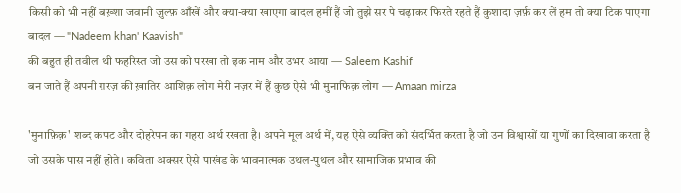किसी को भी नहीं बख़्शा जवानी ज़ुल्फ़ आँखें और क्या-क्या खाएगा बादल हमीं हैं जो तुझे सर पे चढ़ाकर फिरते रहते हैं कुशादा ज़र्फ़ कर लें हम तो क्या टिक पाएगा बादल — "Nadeem khan' Kaavish"
की बहुत ही तवील थी फहरिस्त जो उस को परखा तो इक नाम और उभर आया — Saleem Kashif
बन जाते हैं अपनी ग़रज़ की ख़ातिर आशिक़ लोग मेरी नज़र में हैं कुछ ऐसे भी मुनाफिक़ लोग — Amaan mirza

'मुनाफ़िक़' शब्द कपट और दोहरेपन का गहरा अर्थ रखता है। अपने मूल अर्थ में, यह ऐसे व्यक्ति को संदर्भित करता है जो उन विश्वासों या गुणों का दिखावा करता है जो उसके पास नहीं होते। कविता अक्सर ऐसे पाखंड के भावनात्मक उथल-पुथल और सामाजिक प्रभाव की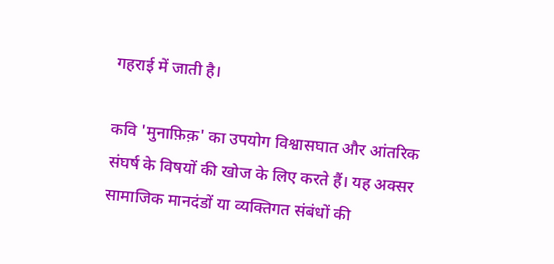गहराई में जाती है।

कवि 'मुनाफ़िक़' का उपयोग विश्वासघात और आंतरिक संघर्ष के विषयों की खोज के लिए करते हैं। यह अक्सर सामाजिक मानदंडों या व्यक्तिगत संबंधों की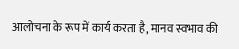आलोचना के रूप में कार्य करता है, मानव स्वभाव की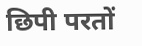छिपी परतों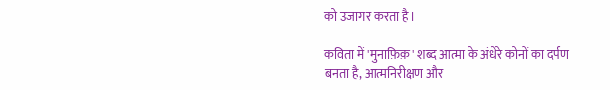को उजागर करता है।

कविता में 'मुनाफ़िक़' शब्द आत्मा के अंधेरे कोनों का दर्पण बनता है, आत्मनिरीक्षण और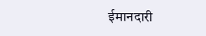ईमानदारी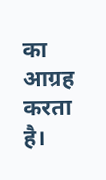का आग्रह करता है।